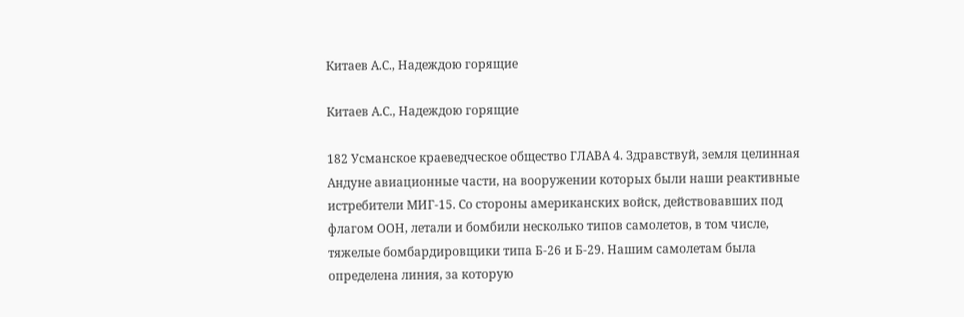Китаев А.С., Надеждою горящие

Китаев А.С., Надеждою горящие

182 Усманское краеведческое общество ГЛАВА 4. Здравствуй, земля целинная Андуне авиационные части, на вооружении которых были наши реактивные истребители МИГ-15. Со стороны американских войск, действовавших под флагом ООН, летали и бомбили несколько типов самолетов, в том числе, тяжелые бомбардировщики типа Б-26 и Б-29. Нашим самолетам была определена линия, за которую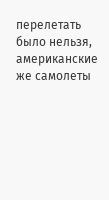перелетать было нельзя, американские же самолеты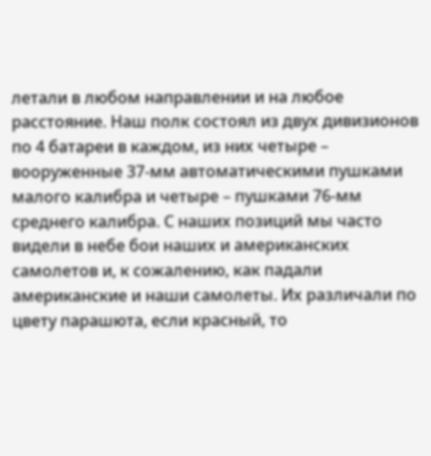летали в любом направлении и на любое расстояние. Наш полк состоял из двух дивизионов по 4 батареи в каждом, из них четыре – вооруженные 37-мм автоматическими пушками малого калибра и четыре – пушками 76-мм среднего калибра. С наших позиций мы часто видели в небе бои наших и американских самолетов и, к сожалению, как падали американские и наши самолеты. Их различали по цвету парашюта, если красный, то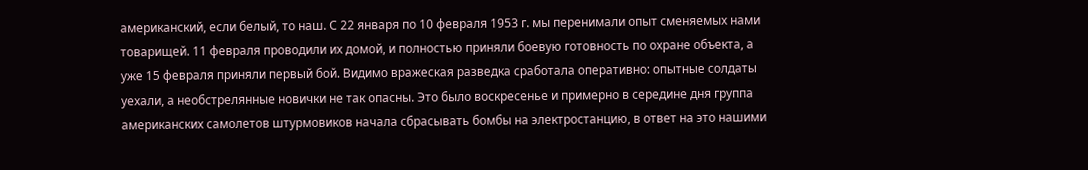американский, если белый, то наш. С 22 января по 10 февраля 1953 г. мы перенимали опыт сменяемых нами товарищей. 11 февраля проводили их домой, и полностью приняли боевую готовность по охране объекта, а уже 15 февраля приняли первый бой. Видимо вражеская разведка сработала оперативно: опытные солдаты уехали, а необстрелянные новички не так опасны. Это было воскресенье и примерно в середине дня группа американских самолетов штурмовиков начала сбрасывать бомбы на электростанцию, в ответ на это нашими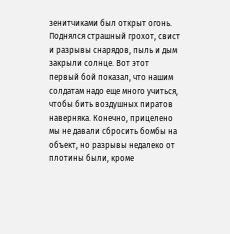зенитчиками был открыт огонь. Поднялся страшный грохот, свист и разрывы снарядов, пыль и дым закрыли солнце. Вот этот первый бой показал, что нашим солдатам надо еще много учиться, чтобы бить воздушных пиратов наверняка. Конечно, прицелено мы не давали сбросить бомбы на объект, но разрывы недалеко от плотины были, кроме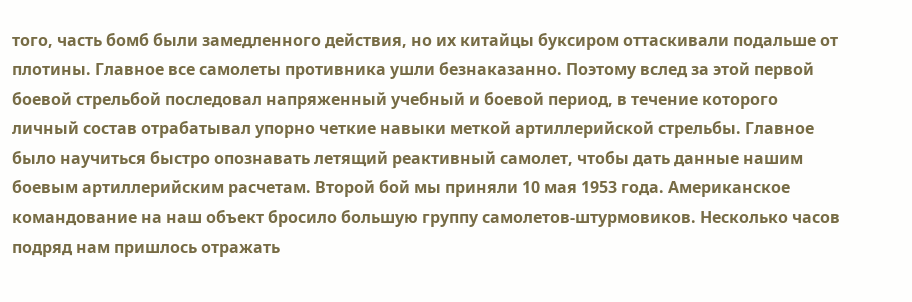того, часть бомб были замедленного действия, но их китайцы буксиром оттаскивали подальше от плотины. Главное все самолеты противника ушли безнаказанно. Поэтому вслед за этой первой боевой стрельбой последовал напряженный учебный и боевой период, в течение которого личный состав отрабатывал упорно четкие навыки меткой артиллерийской стрельбы. Главное было научиться быстро опознавать летящий реактивный самолет, чтобы дать данные нашим боевым артиллерийским расчетам. Второй бой мы приняли 10 мая 1953 года. Американское командование на наш объект бросило большую группу самолетов-штурмовиков. Несколько часов подряд нам пришлось отражать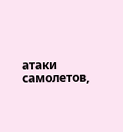атаки самолетов,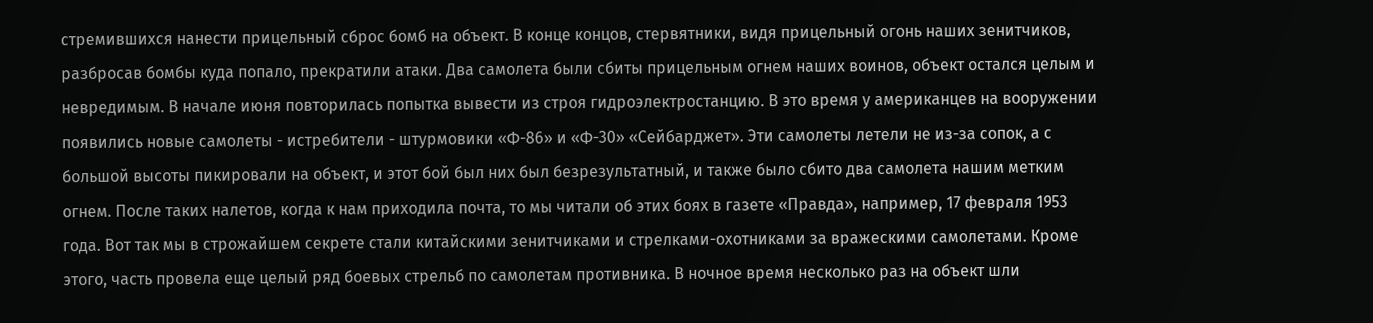стремившихся нанести прицельный сброс бомб на объект. В конце концов, стервятники, видя прицельный огонь наших зенитчиков, разбросав бомбы куда попало, прекратили атаки. Два самолета были сбиты прицельным огнем наших воинов, объект остался целым и невредимым. В начале июня повторилась попытка вывести из строя гидроэлектростанцию. В это время у американцев на вооружении появились новые самолеты - истребители - штурмовики «Ф-86» и «Ф-30» «Сейбарджет». Эти самолеты летели не из-за сопок, а с большой высоты пикировали на объект, и этот бой был них был безрезультатный, и также было сбито два самолета нашим метким огнем. После таких налетов, когда к нам приходила почта, то мы читали об этих боях в газете «Правда», например, 17 февраля 1953 года. Вот так мы в строжайшем секрете стали китайскими зенитчиками и стрелками-охотниками за вражескими самолетами. Кроме этого, часть провела еще целый ряд боевых стрельб по самолетам противника. В ночное время несколько раз на объект шли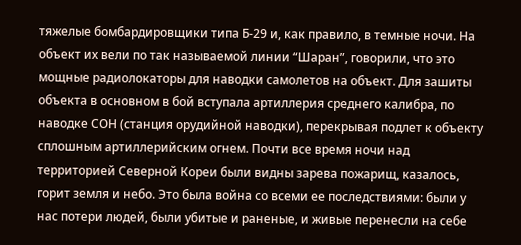тяжелые бомбардировщики типа Б-29 и, как правило, в темные ночи. На объект их вели по так называемой линии “Шаран”, говорили, что это мощные радиолокаторы для наводки самолетов на объект. Для зашиты объекта в основном в бой вступала артиллерия среднего калибра, по наводке СОН (станция орудийной наводки), перекрывая подлет к объекту сплошным артиллерийским огнем. Почти все время ночи над территорией Северной Кореи были видны зарева пожарищ, казалось, горит земля и небо. Это была война со всеми ее последствиями: были у нас потери людей, были убитые и раненые, и живые перенесли на себе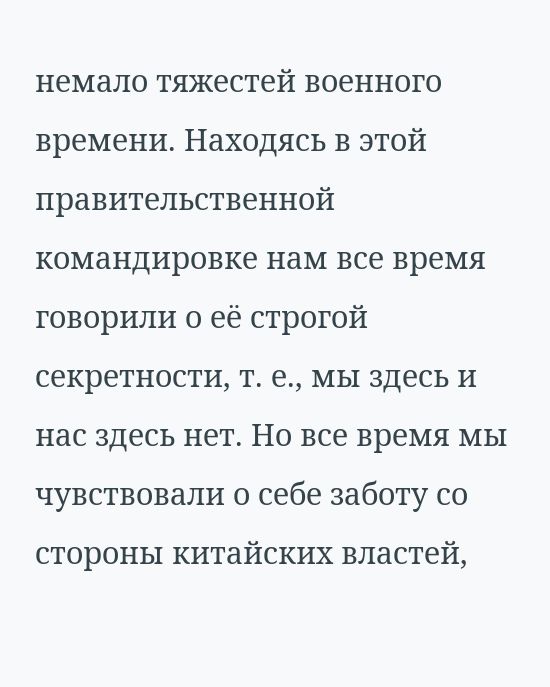немало тяжестей военного времени. Находясь в этой правительственной командировке нам все время говорили о её строгой секретности, т. е., мы здесь и нас здесь нет. Но все время мы чувствовали о себе заботу со стороны китайских властей,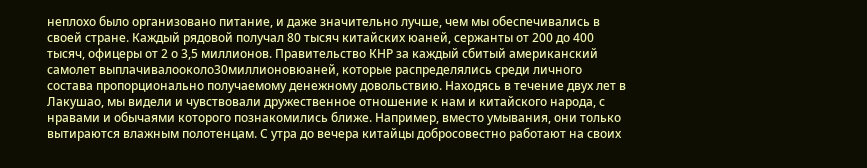неплохо было организовано питание, и даже значительно лучше, чем мы обеспечивались в своей стране. Каждый рядовой получал 80 тысяч китайских юаней, сержанты от 200 до 400 тысяч, офицеры от 2 о 3,5 миллионов. Правительство КНР за каждый сбитый американский самолет выплачивалооколо30миллионовюаней, которые распределялись среди личного состава пропорционально получаемому денежному довольствию. Находясь в течение двух лет в Лакушао, мы видели и чувствовали дружественное отношение к нам и китайского народа, с нравами и обычаями которого познакомились ближе. Например, вместо умывания, они только вытираются влажным полотенцам. С утра до вечера китайцы добросовестно работают на своих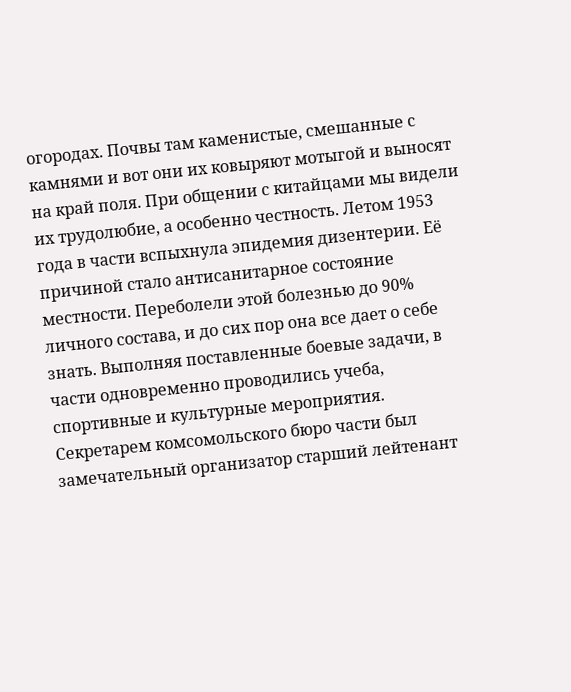огородах. Почвы там каменистые, смешанные с камнями и вот они их ковыряют мотыгой и выносят на край поля. При общении с китайцами мы видели их трудолюбие, а особенно честность. Летом 1953 года в части вспыхнула эпидемия дизентерии. Её причиной стало антисанитарное состояние местности. Переболели этой болезнью до 90% личного состава, и до сих пор она все дает о себе знать. Выполняя поставленные боевые задачи, в части одновременно проводились учеба, спортивные и культурные мероприятия. Секретарем комсомольского бюро части был замечательный организатор старший лейтенант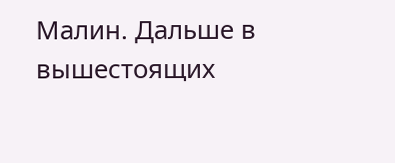Малин. Дальше в вышестоящих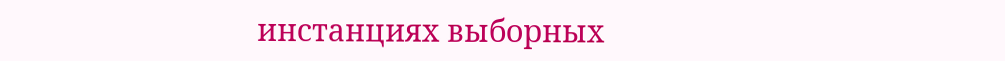инстанциях выборных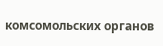комсомольских органов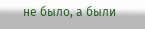не было, а были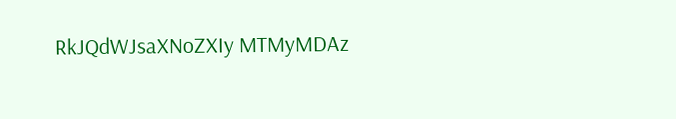RkJQdWJsaXNoZXIy MTMyMDAz